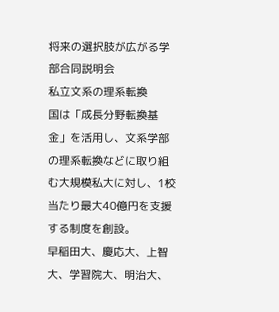将来の選択肢が広がる学部合同説明会
私立文系の理系転換
国は「成長分野転換基金」を活用し、文系学部の理系転換などに取り組む大規模私大に対し、1校当たり最大40億円を支援する制度を創設。
早稲田大、慶応大、上智大、学習院大、明治大、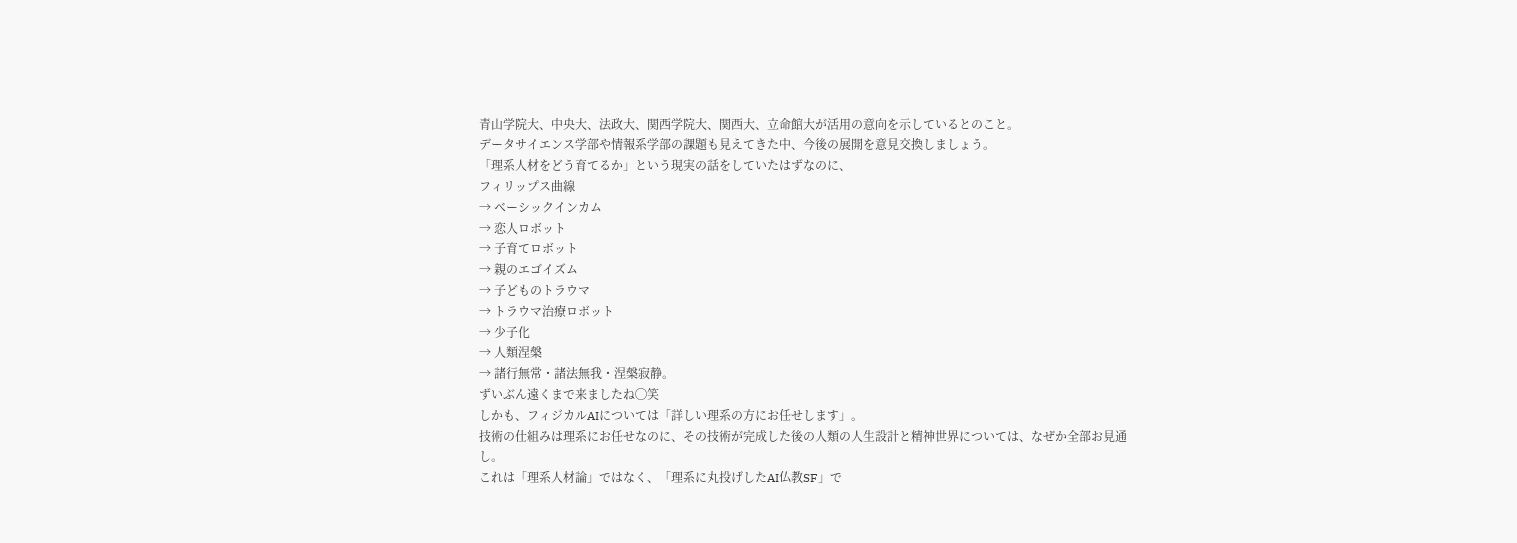青山学院大、中央大、法政大、関西学院大、関西大、立命館大が活用の意向を示しているとのこと。
データサイエンス学部や情報系学部の課題も見えてきた中、今後の展開を意見交換しましょう。
「理系人材をどう育てるか」という現実の話をしていたはずなのに、
フィリップス曲線
→ ベーシックインカム
→ 恋人ロボット
→ 子育てロボット
→ 親のエゴイズム
→ 子どものトラウマ
→ トラウマ治療ロボット
→ 少子化
→ 人類涅槃
→ 諸行無常・諸法無我・涅槃寂静。
ずいぶん遠くまで来ましたね◯笑
しかも、フィジカルAIについては「詳しい理系の方にお任せします」。
技術の仕組みは理系にお任せなのに、その技術が完成した後の人類の人生設計と精神世界については、なぜか全部お見通し。
これは「理系人材論」ではなく、「理系に丸投げしたAI仏教SF」で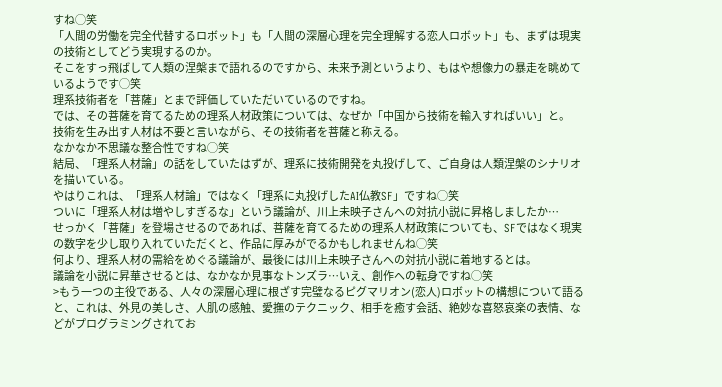すね◯笑
「人間の労働を完全代替するロボット」も「人間の深層心理を完全理解する恋人ロボット」も、まずは現実の技術としてどう実現するのか。
そこをすっ飛ばして人類の涅槃まで語れるのですから、未来予測というより、もはや想像力の暴走を眺めているようです◯笑
理系技術者を「菩薩」とまで評価していただいているのですね。
では、その菩薩を育てるための理系人材政策については、なぜか「中国から技術を輸入すればいい」と。
技術を生み出す人材は不要と言いながら、その技術者を菩薩と称える。
なかなか不思議な整合性ですね◯笑
結局、「理系人材論」の話をしていたはずが、理系に技術開発を丸投げして、ご自身は人類涅槃のシナリオを描いている。
やはりこれは、「理系人材論」ではなく「理系に丸投げしたAI仏教SF」ですね◯笑
ついに「理系人材は増やしすぎるな」という議論が、川上未映子さんへの対抗小説に昇格しましたか…
せっかく「菩薩」を登場させるのであれば、菩薩を育てるための理系人材政策についても、SFではなく現実の数字を少し取り入れていただくと、作品に厚みがでるかもしれませんね◯笑
何より、理系人材の需給をめぐる議論が、最後には川上未映子さんへの対抗小説に着地するとは。
議論を小説に昇華させるとは、なかなか見事なトンズラ…いえ、創作への転身ですね◯笑
>もう一つの主役である、人々の深層心理に根ざす完璧なるピグマリオン(恋人)ロボットの構想について語ると、これは、外見の美しさ、人肌の感触、愛撫のテクニック、相手を癒す会話、絶妙な喜怒哀楽の表情、などがプログラミングされてお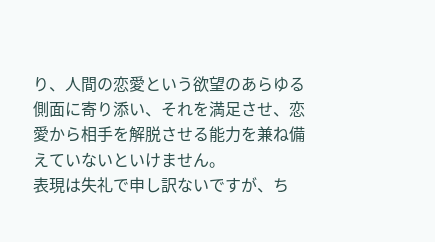り、人間の恋愛という欲望のあらゆる側面に寄り添い、それを満足させ、恋愛から相手を解脱させる能力を兼ね備えていないといけません。
表現は失礼で申し訳ないですが、ち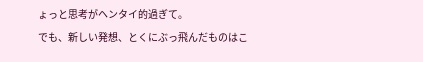ょっと思考がヘンタイ的過ぎて。
でも、新しい発想、とくにぶっ飛んだものはこ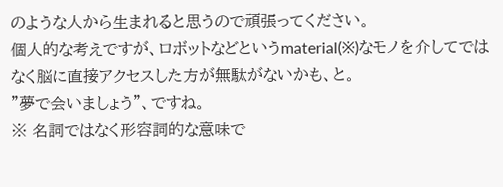のような人から生まれると思うので頑張ってください。
個人的な考えですが、ロボットなどというmaterial(※)なモノを介してではなく脳に直接アクセスした方が無駄がないかも、と。
"夢で会いましょう"、ですね。
※ 名詞ではなく形容詞的な意味で